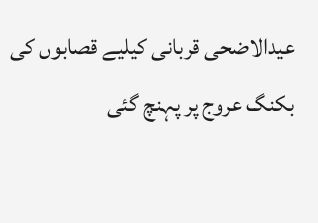عیدالاضحی قربانی کیلیے قصابوں کی بکنگ عروج پر پہنچ گئی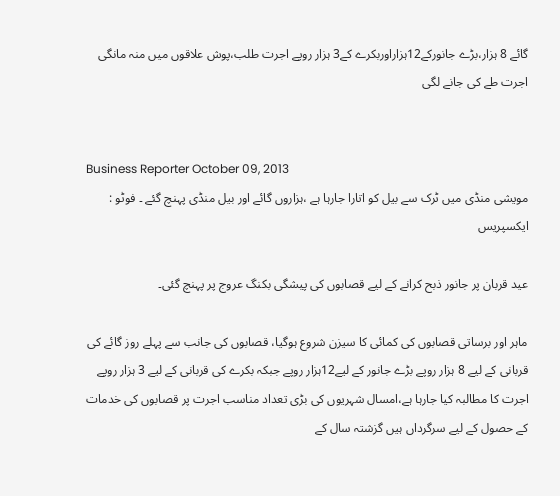گائے 8 ہزار،بڑے جانورکے12ہزاراوربکرے کے3 ہزار روپے اجرت طلب،پوش علاقوں میں منہ مانگی اجرت طے کی جانے لگی


Business Reporter October 09, 2013
مویشی منڈی میں ٹرک سے بیل کو اتارا جارہا ہے ،ہزاروں گائے اور بیل منڈی پہنچ گئے ۔ فوٹو : ایکسپریس

عید قربان پر جانور ذبح کرانے کے لیے قصابوں کی پیشگی بکنگ عروج پر پہنچ گئی۔

ماہر اور برساتی قصابوں کی کمائی کا سیزن شروع ہوگیا، قصابوں کی جانب سے پہلے روز گائے کی قربانی کے لیے 8 ہزار روپے بڑے جانور کے لیے12ہزار روپے جبکہ بکرے کی قربانی کے لیے 3 ہزار روپے اجرت کا مطالبہ کیا جارہا ہے،امسال شہریوں کی بڑی تعداد مناسب اجرت پر قصابوں کی خدمات کے حصول کے لیے سرگرداں ہیں گزشتہ سال کے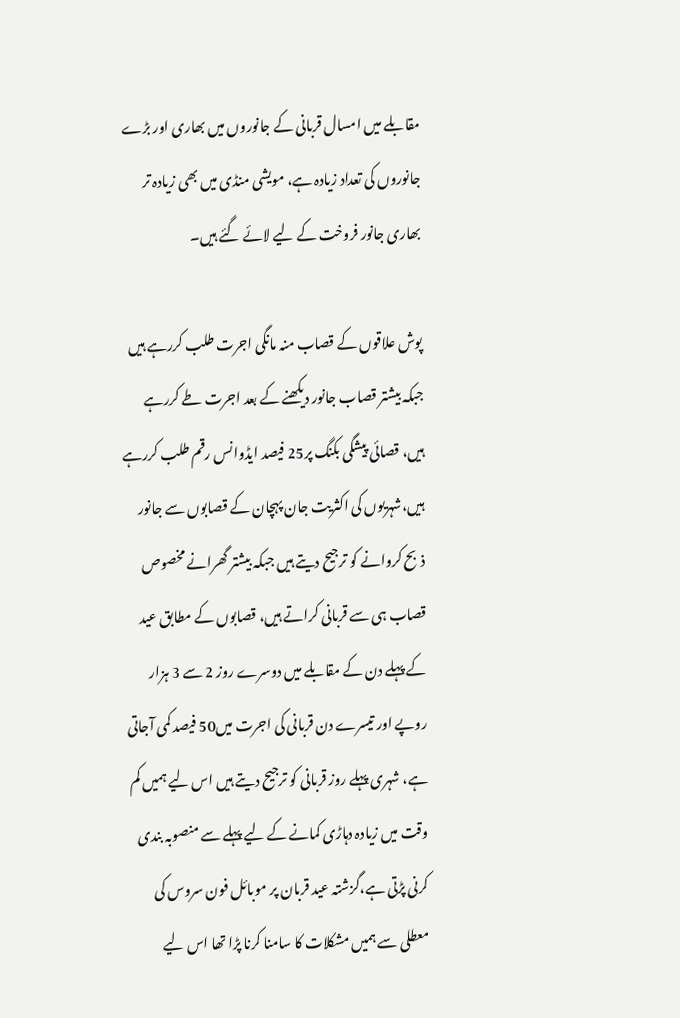مقابلے میں امسال قربانی کے جانوروں میں بھاری اور بڑے جانوروں کی تعداد زیادہ ہے، مویشی منڈی میں بھی زیادہ تر بھاری جانور فروخت کے لیے لائے گئے ہیں۔

پوش علاقوں کے قصاب منہ مانگی اجرت طلب کررہے ہیں جبکہ بیشتر قصاب جانور دیکھنے کے بعد اجرت طے کررہے ہیں، قصائی پیشگی بکنگ پر25 فیصد ایڈوانس رقم طلب کررہے ہیں،شہریوں کی اکثریت جان پہچان کے قصابوں سے جانور ذبح کروانے کو ترجیح دیتے ہیں جبکہ بیشتر گھرانے مخصوص قصاب ہی سے قربانی کراتے ہیں، قصابوں کے مطابق عید کے پہلے دن کے مقابلے میں دوسرے روز 2 سے 3 ہزار روپے اور تیسرے دن قربانی کی اجرت میں50 فیصد کمی آجاتی ہے، شہری پہلے روز قربانی کو ترجیح دیتے ہیں اس لیے ہمیں کم وقت میں زیادہ دہاڑی کمانے کے لیے پہلے سے منصوبہ بندی کرنی پڑتی ہے،گزشتہ عید قربان پر موبائل فون سروس کی معطلی سے ہمیں مشکلات کا سامنا کرنا پڑا تھا اس لیے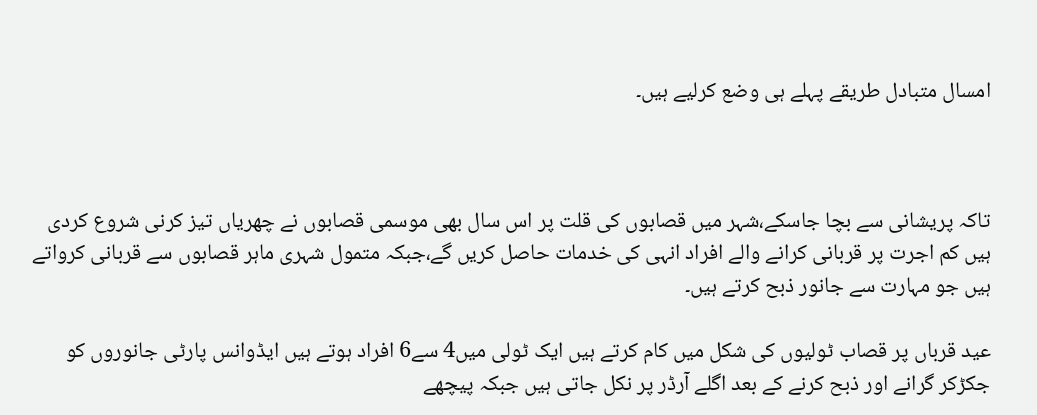امسال متبادل طریقے پہلے ہی وضع کرلیے ہیں۔



تاکہ پریشانی سے بچا جاسکے،شہر میں قصابوں کی قلت پر اس سال بھی موسمی قصابوں نے چھریاں تیز کرنی شروع کردی ہیں کم اجرت پر قربانی کرانے والے افراد انہی کی خدمات حاصل کریں گے،جبکہ متمول شہری ماہر قصابوں سے قربانی کرواتے ہیں جو مہارت سے جانور ذبح کرتے ہیں۔

عید قرباں پر قصاب ٹولیوں کی شکل میں کام کرتے ہیں ایک ٹولی میں4 سے6 افراد ہوتے ہیں ایڈوانس پارٹی جانوروں کو جکڑکر گرانے اور ذبح کرنے کے بعد اگلے آرڈر پر نکل جاتی ہیں جبکہ پیچھے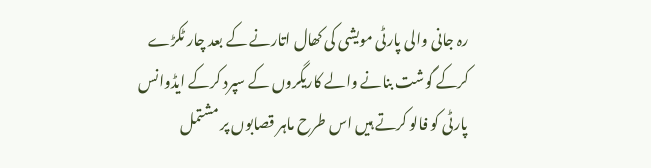رہ جانی والی پارٹی مویشی کی کھال اتارنے کے بعد چار ٹکڑے کرکے گوشت بنانے والے کاریگروں کے سپرد کرکے ایڈوانس پارٹی کو فالو کرتے ہیں اس طرح ماہر قصابوں پر مشتمل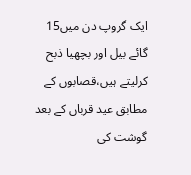ایک گروپ دن میں15 گائے بیل اور بچھیا ذبح کرلیتے ہیں،قصابوں کے مطابق عید قرباں کے بعد گوشت کی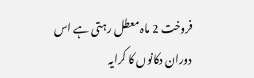فروخت 2 ماہ معطل رہتی ہے اس دوران دکانوں کا کرایہ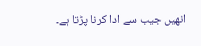انھیں جیب سے ادا کرنا پڑتا ہے۔